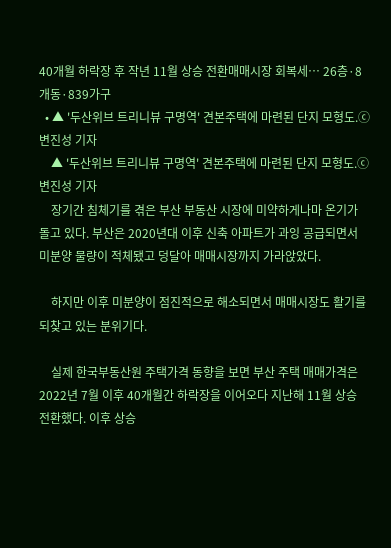40개월 하락장 후 작년 11월 상승 전환매매시장 회복세… 26층·8개동·839가구
  • ▲ '두산위브 트리니뷰 구명역' 견본주택에 마련된 단지 모형도.ⓒ변진성 기자
    ▲ '두산위브 트리니뷰 구명역' 견본주택에 마련된 단지 모형도.ⓒ변진성 기자
    장기간 침체기를 겪은 부산 부동산 시장에 미약하게나마 온기가 돌고 있다. 부산은 2020년대 이후 신축 아파트가 과잉 공급되면서 미분양 물량이 적체됐고 덩달아 매매시장까지 가라앉았다.

    하지만 이후 미분양이 점진적으로 해소되면서 매매시장도 활기를 되찾고 있는 분위기다.

    실제 한국부동산원 주택가격 동향을 보면 부산 주택 매매가격은 2022년 7월 이후 40개월간 하락장을 이어오다 지난해 11월 상승 전환했다. 이후 상승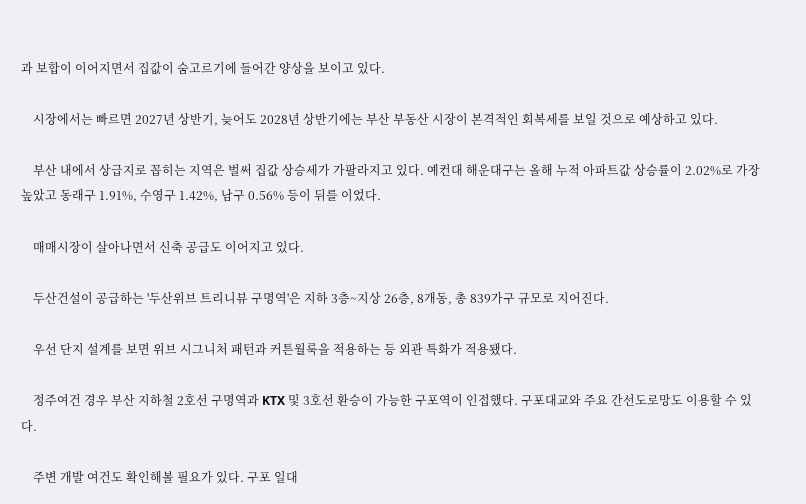과 보합이 이어지면서 집값이 숨고르기에 들어간 양상을 보이고 있다.

    시장에서는 빠르면 2027년 상반기, 늦어도 2028년 상반기에는 부산 부동산 시장이 본격적인 회복세를 보일 것으로 예상하고 있다.

    부산 내에서 상급지로 꼽히는 지역은 벌써 집값 상승세가 가팔라지고 있다. 예컨대 해운대구는 올해 누적 아파트값 상승률이 2.02%로 가장 높았고 동래구 1.91%, 수영구 1.42%, 남구 0.56% 등이 뒤를 이었다.

    매매시장이 살아나면서 신축 공급도 이어지고 있다.

    두산건설이 공급하는 '두산위브 트리니뷰 구명역'은 지하 3층~지상 26층, 8개동, 총 839가구 규모로 지어진다.

    우선 단지 설계를 보면 위브 시그니처 패턴과 커튼월룩을 적용하는 등 외관 특화가 적용됐다.

    정주여건 경우 부산 지하철 2호선 구명역과 KTX 및 3호선 환승이 가능한 구포역이 인접했다. 구포대교와 주요 간선도로망도 이용할 수 있다.

    주변 개발 여건도 확인해볼 필요가 있다. 구포 일대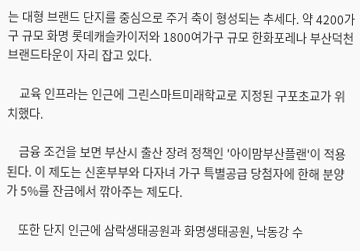는 대형 브랜드 단지를 중심으로 주거 축이 형성되는 추세다. 약 4200가구 규모 화명 롯데캐슬카이저와 1800여가구 규모 한화포레나 부산덕천 브랜드타운이 자리 잡고 있다.

    교육 인프라는 인근에 그린스마트미래학교로 지정된 구포초교가 위치했다.

    금융 조건을 보면 부산시 출산 장려 정책인 '아이맘부산플랜'이 적용된다. 이 제도는 신혼부부와 다자녀 가구 특별공급 당첨자에 한해 분양가 5%를 잔금에서 깎아주는 제도다.

    또한 단지 인근에 삼락생태공원과 화명생태공원, 낙동강 수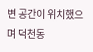변 공간이 위치했으며 덕천동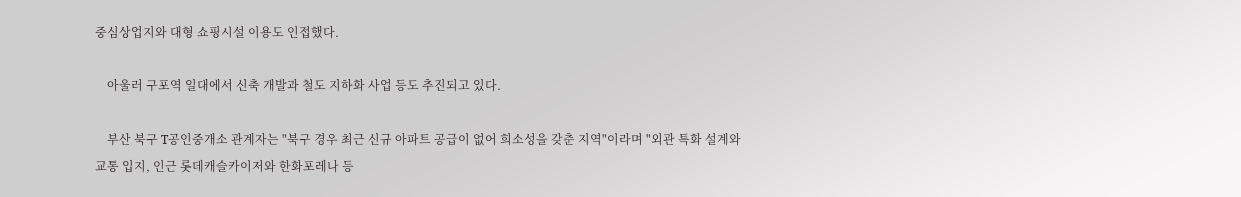중심상업지와 대형 쇼핑시설 이용도 인접했다.

    아울러 구포역 일대에서 신축 개발과 철도 지하화 사업 등도 추진되고 있다.

    부산 북구 T공인중개소 관계자는 "북구 경우 최근 신규 아파트 공급이 없어 희소성을 갖춘 지역"이라며 "외관 특화 설계와 교통 입지, 인근 롯데캐슬카이저와 한화포레나 등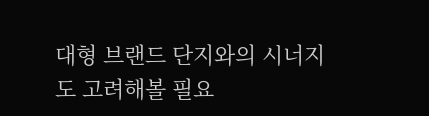대형 브랜드 단지와의 시너지도 고려해볼 필요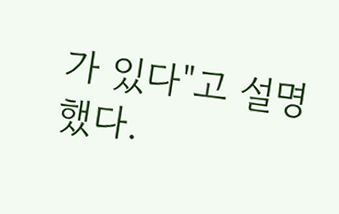가 있다"고 설명했다.